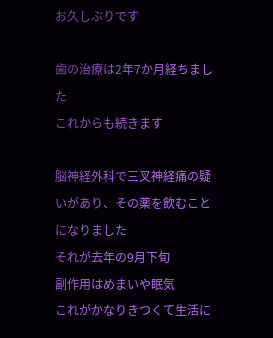お久しぶりです

歯の治療は2年7か月経ちました
これからも続きます

脳神経外科で三叉神経痛の疑いがあり、その薬を飲むことになりました
それが去年の9月下旬
副作用はめまいや眠気
これがかなりきつくて生活に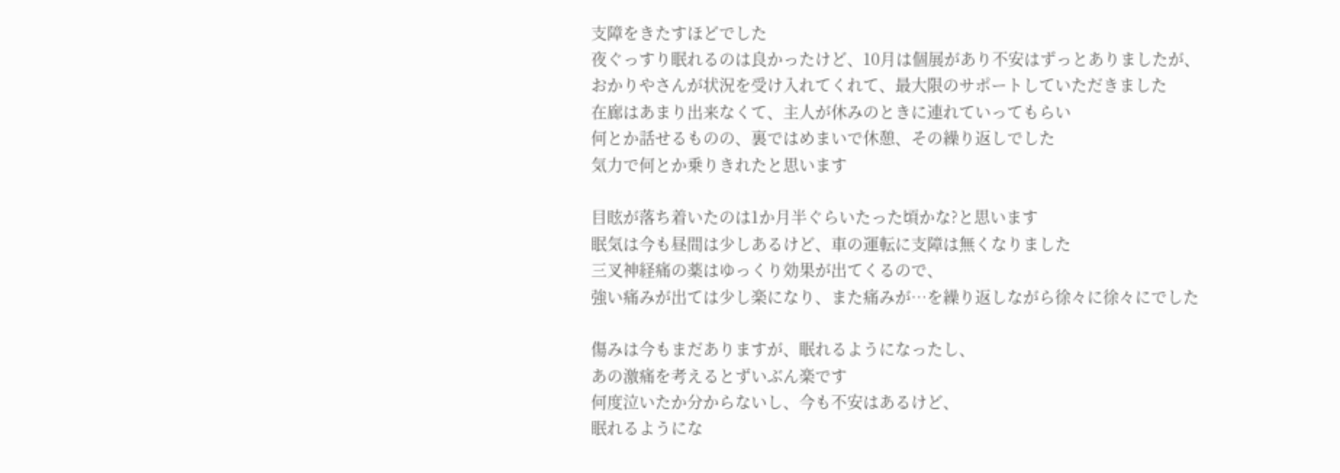支障をきたすほどでした
夜ぐっすり眠れるのは良かったけど、10月は個展があり不安はずっとありましたが、
おかりやさんが状況を受け入れてくれて、最大限のサポートしていただきました
在廊はあまり出来なくて、主人が休みのときに連れていってもらい
何とか話せるものの、裏ではめまいで休憩、その繰り返しでした
気力で何とか乗りきれたと思います

目眩が落ち着いたのは1か月半ぐらいたった頃かな?と思います
眠気は今も昼間は少しあるけど、車の運転に支障は無くなりました
三叉神経痛の薬はゆっくり効果が出てくるので、
強い痛みが出ては少し楽になり、また痛みが…を繰り返しながら徐々に徐々にでした

傷みは今もまだありますが、眠れるようになったし、
あの激痛を考えるとずいぶん楽です
何度泣いたか分からないし、今も不安はあるけど、
眠れるようにな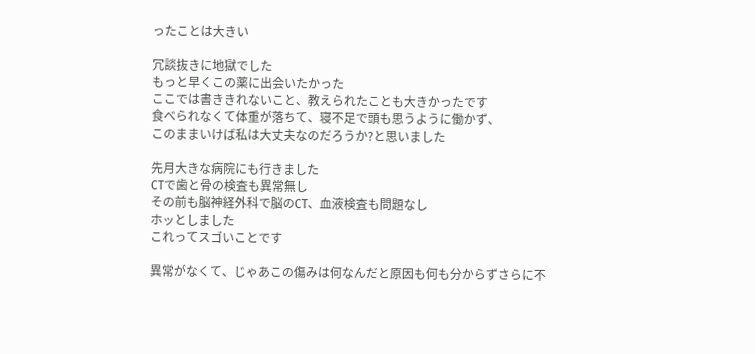ったことは大きい

冗談抜きに地獄でした
もっと早くこの薬に出会いたかった
ここでは書ききれないこと、教えられたことも大きかったです
食べられなくて体重が落ちて、寝不足で頭も思うように働かず、
このままいけば私は大丈夫なのだろうか?と思いました

先月大きな病院にも行きました
CTで歯と骨の検査も異常無し
その前も脳神経外科で脳のCT、血液検査も問題なし
ホッとしました
これってスゴいことです

異常がなくて、じゃあこの傷みは何なんだと原因も何も分からずさらに不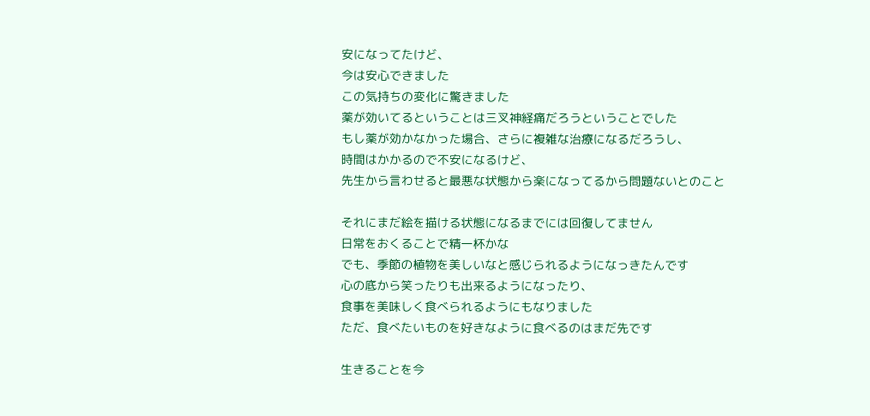安になってたけど、
今は安心できました
この気持ちの変化に驚きました
薬が効いてるということは三叉神経痛だろうということでした
もし薬が効かなかった場合、さらに複雑な治療になるだろうし、
時間はかかるので不安になるけど、
先生から言わせると最悪な状態から楽になってるから問題ないとのこと

それにまだ絵を描ける状態になるまでには回復してません
日常をおくることで精一杯かな
でも、季節の植物を美しいなと感じられるようになっきたんです
心の底から笑ったりも出来るようになったり、
食事を美味しく食べられるようにもなりました
ただ、食べたいものを好きなように食べるのはまだ先です

生きることを今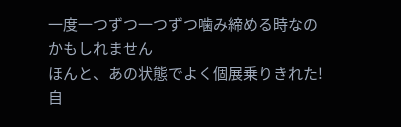一度一つずつ一つずつ噛み締める時なのかもしれません
ほんと、あの状態でよく個展乗りきれた!
自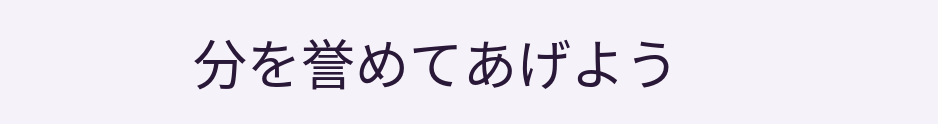分を誉めてあげよう